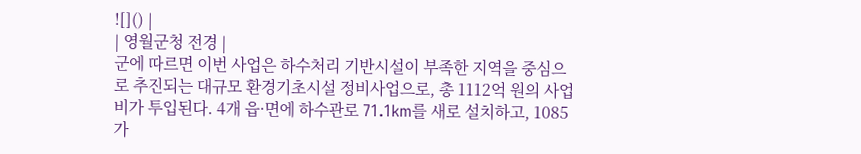![]() |
| 영월군청 전경 |
군에 따르면 이번 사업은 하수처리 기반시설이 부족한 지역을 중심으로 추진되는 대규모 환경기초시설 정비사업으로, 총 1112억 원의 사업비가 투입된다. 4개 읍·면에 하수관로 71.1km를 새로 설치하고, 1085가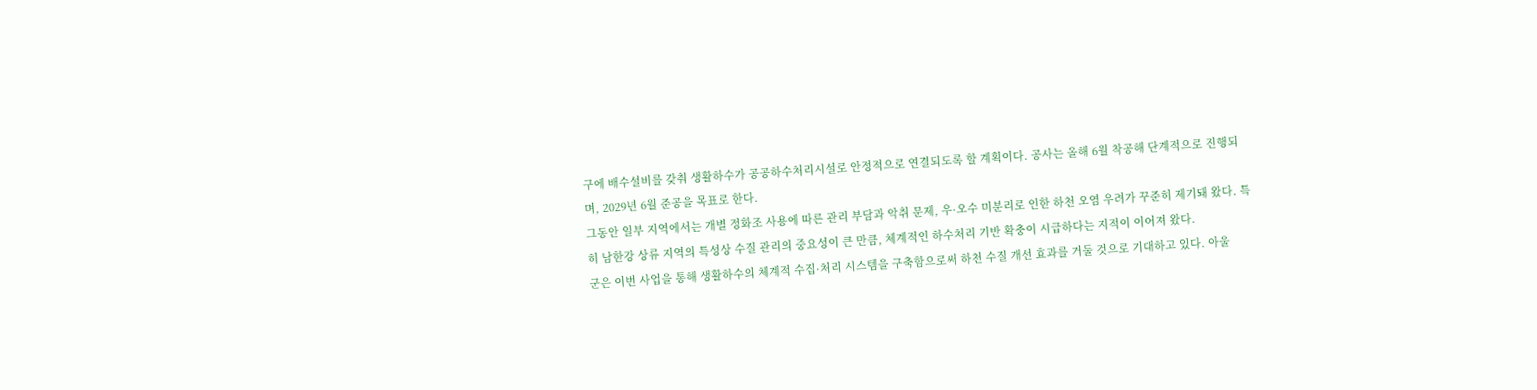구에 배수설비를 갖춰 생활하수가 공공하수처리시설로 안정적으로 연결되도록 할 계획이다. 공사는 올해 6월 착공해 단계적으로 진행되며, 2029년 6월 준공을 목표로 한다.
그동안 일부 지역에서는 개별 정화조 사용에 따른 관리 부담과 악취 문제, 우·오수 미분리로 인한 하천 오염 우려가 꾸준히 제기돼 왔다. 특히 남한강 상류 지역의 특성상 수질 관리의 중요성이 큰 만큼, 체계적인 하수처리 기반 확충이 시급하다는 지적이 이어져 왔다.
군은 이번 사업을 통해 생활하수의 체계적 수집·처리 시스템을 구축함으로써 하천 수질 개선 효과를 거둘 것으로 기대하고 있다. 아울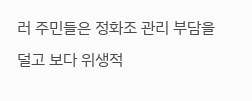러 주민들은 정화조 관리 부담을 덜고 보다 위생적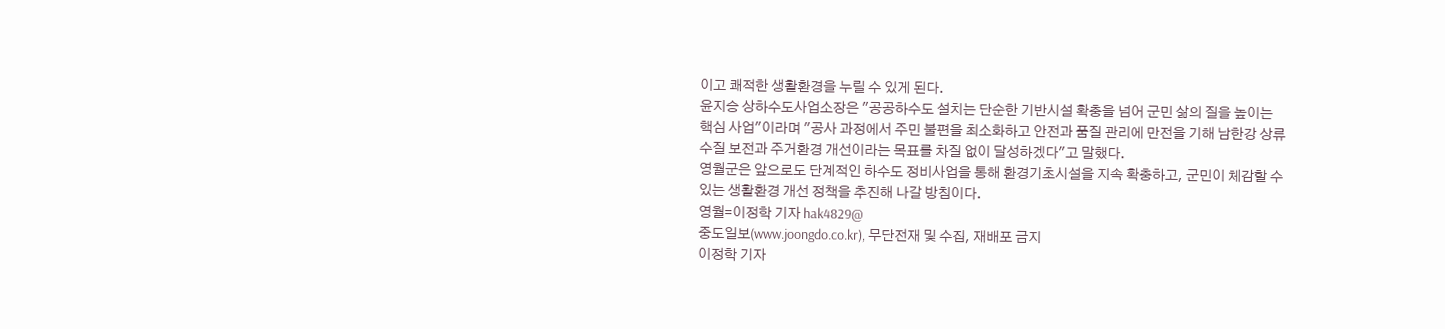이고 쾌적한 생활환경을 누릴 수 있게 된다.
윤지승 상하수도사업소장은 "공공하수도 설치는 단순한 기반시설 확충을 넘어 군민 삶의 질을 높이는 핵심 사업"이라며 "공사 과정에서 주민 불편을 최소화하고 안전과 품질 관리에 만전을 기해 남한강 상류 수질 보전과 주거환경 개선이라는 목표를 차질 없이 달성하겠다"고 말했다.
영월군은 앞으로도 단계적인 하수도 정비사업을 통해 환경기초시설을 지속 확충하고, 군민이 체감할 수 있는 생활환경 개선 정책을 추진해 나갈 방침이다.
영월=이정학 기자 hak4829@
중도일보(www.joongdo.co.kr), 무단전재 및 수집, 재배포 금지
이정학 기자